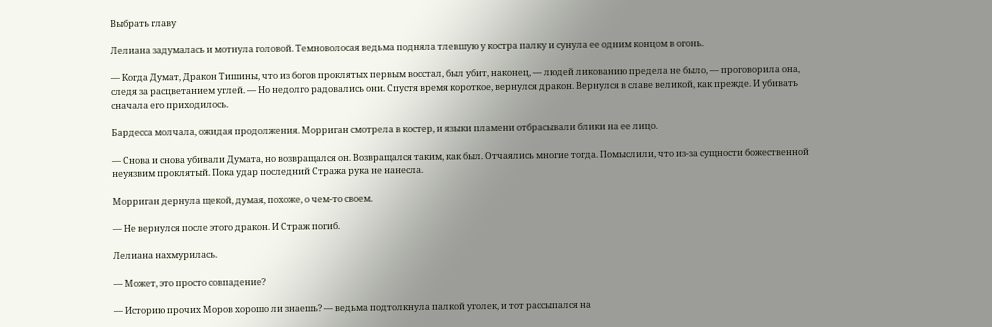Выбрать главу

Лелиана задумалась и мотнула головой. Темноволосая ведьма подняла тлевшую у костра палку и сунула ее одним концом в огонь.

— Когда Думат, Дракон Тишины, что из богов проклятых первым восстал, был убит, наконец, — людей ликованию предела не было, — проговорила она, следя за расцветанием углей. — Но недолго радовались они. Спустя время короткое, вернулся дракон. Вернулся в славе великой, как прежде. И убивать сначала его приходилось.

Бардесса молчала, ожидая продолжения. Морриган смотрела в костер, и языки пламени отбрасывали блики на ее лицо.

— Снова и снова убивали Думата, но возвращался он. Возвращался таким, как был. Отчаялись многие тогда. Помыслили, что из-за сущности божественной неуязвим проклятый. Пока удар последний Стража рука не нанесла.

Морриган дернула щекой, думая, похоже, о чем-то своем.

— Не вернулся после этого дракон. И Страж погиб.

Лелиана нахмурилась.

— Может, это просто совпадение?

— Историю прочих Моров хорошо ли знаешь? — ведьма подтолкнула палкой уголек, и тот рассыпался на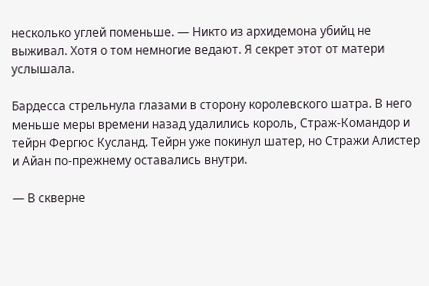несколько углей поменьше. — Никто из архидемона убийц не выживал. Хотя о том немногие ведают. Я секрет этот от матери услышала.

Бардесса стрельнула глазами в сторону королевского шатра. В него меньше меры времени назад удалились король, Страж-Командор и тейрн Фергюс Кусланд. Тейрн уже покинул шатер, но Стражи Алистер и Айан по-прежнему оставались внутри.

— В скверне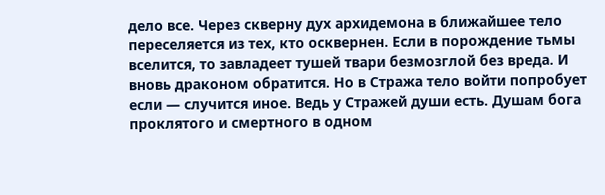дело все. Через скверну дух архидемона в ближайшее тело переселяется из тех, кто осквернен. Если в порождение тьмы вселится, то завладеет тушей твари безмозглой без вреда. И вновь драконом обратится. Но в Стража тело войти попробует если — случится иное. Ведь у Стражей души есть. Душам бога проклятого и смертного в одном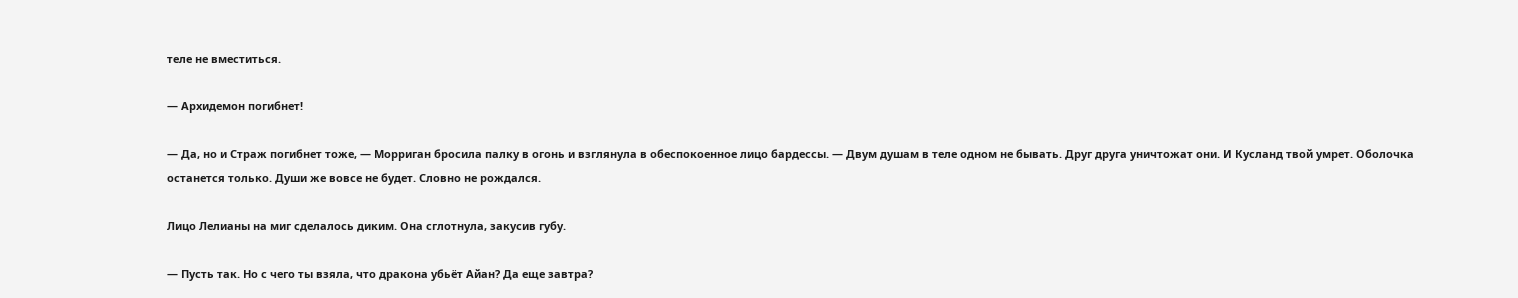теле не вместиться.

— Архидемон погибнет!

— Да, но и Страж погибнет тоже, — Морриган бросила палку в огонь и взглянула в обеспокоенное лицо бардессы. — Двум душам в теле одном не бывать. Друг друга уничтожат они. И Кусланд твой умрет. Оболочка останется только. Души же вовсе не будет. Словно не рождался.

Лицо Лелианы на миг сделалось диким. Она сглотнула, закусив губу.

— Пусть так. Но с чего ты взяла, что дракона убьёт Айан? Да еще завтра?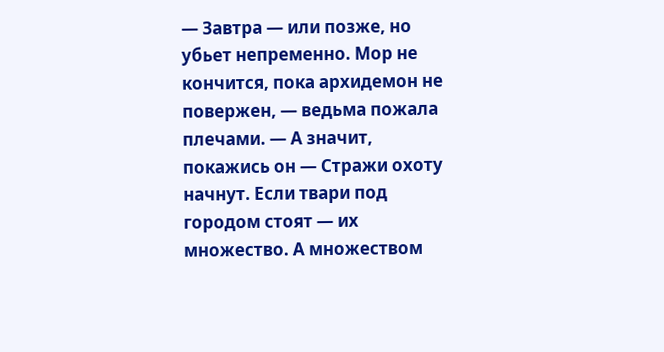— Завтра — или позже, но убьет непременно. Мор не кончится, пока архидемон не повержен, — ведьма пожала плечами. — А значит, покажись он — Стражи охоту начнут. Если твари под городом стоят — их множество. А множеством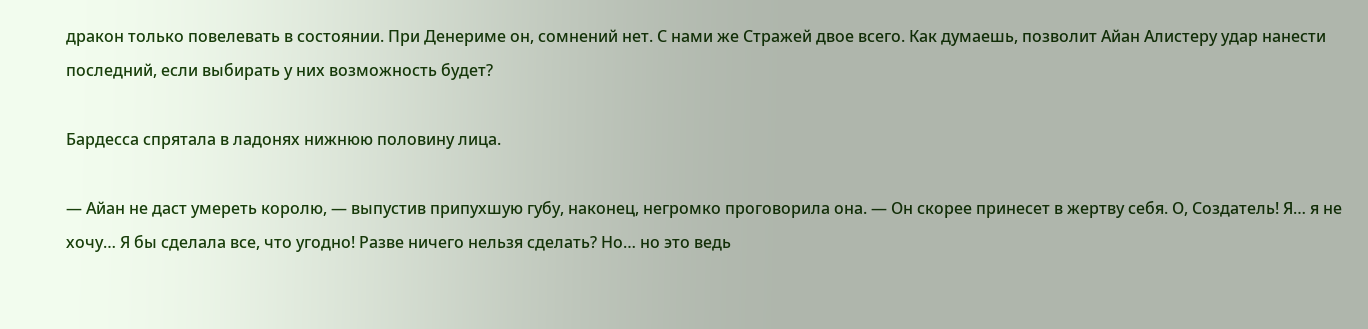дракон только повелевать в состоянии. При Денериме он, сомнений нет. С нами же Стражей двое всего. Как думаешь, позволит Айан Алистеру удар нанести последний, если выбирать у них возможность будет?

Бардесса спрятала в ладонях нижнюю половину лица.

— Айан не даст умереть королю, — выпустив припухшую губу, наконец, негромко проговорила она. — Он скорее принесет в жертву себя. О, Создатель! Я… я не хочу… Я бы сделала все, что угодно! Разве ничего нельзя сделать? Но… но это ведь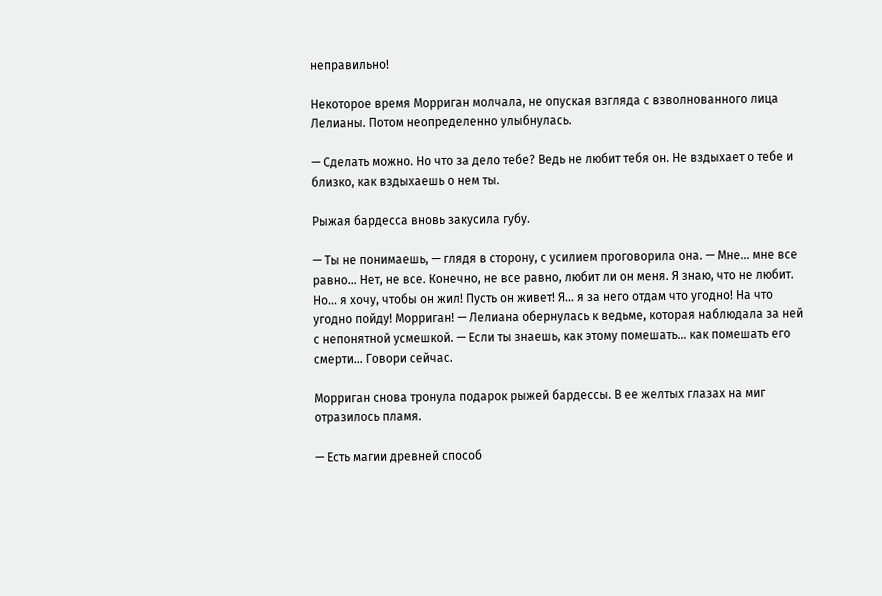неправильно!

Некоторое время Морриган молчала, не опуская взгляда с взволнованного лица Лелианы. Потом неопределенно улыбнулась.

— Сделать можно. Но что за дело тебе? Ведь не любит тебя он. Не вздыхает о тебе и близко, как вздыхаешь о нем ты.

Рыжая бардесса вновь закусила губу.

— Ты не понимаешь, — глядя в сторону, с усилием проговорила она. — Мне… мне все равно… Нет, не все. Конечно, не все равно, любит ли он меня. Я знаю, что не любит. Но… я хочу, чтобы он жил! Пусть он живет! Я… я за него отдам что угодно! На что угодно пойду! Морриган! — Лелиана обернулась к ведьме, которая наблюдала за ней с непонятной усмешкой. — Если ты знаешь, как этому помешать… как помешать его смерти… Говори сейчас.

Морриган снова тронула подарок рыжей бардессы. В ее желтых глазах на миг отразилось пламя.

— Есть магии древней способ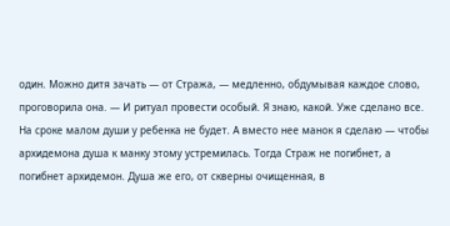один. Можно дитя зачать — от Стража, — медленно, обдумывая каждое слово, проговорила она. — И ритуал провести особый. Я знаю, какой. Уже сделано все. На сроке малом души у ребенка не будет. А вместо нее манок я сделаю — чтобы архидемона душа к манку этому устремилась. Тогда Страж не погибнет, а погибнет архидемон. Душа же его, от скверны очищенная, в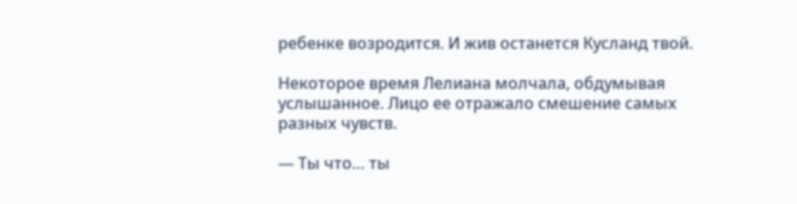ребенке возродится. И жив останется Кусланд твой.

Некоторое время Лелиана молчала, обдумывая услышанное. Лицо ее отражало смешение самых разных чувств.

— Ты что… ты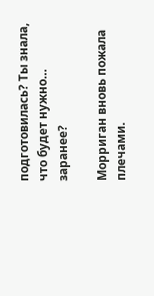подготовилась? Ты знала, что будет нужно… заранее?

Морриган вновь пожала плечами.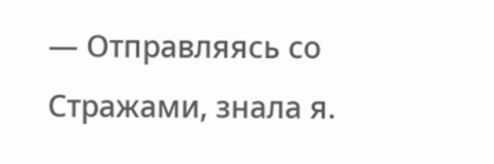— Отправляясь со Стражами, знала я.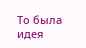То была идея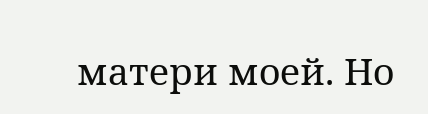матери моей. Но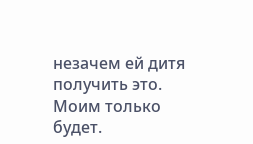незачем ей дитя получить это. Моим только будет.